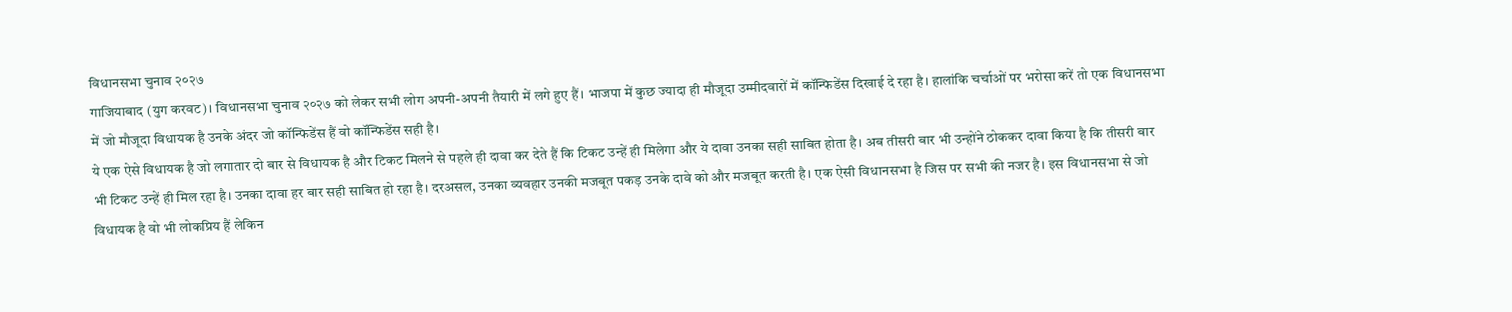विधानसभा चुनाव २०२७
गाजियाबाद (युग करवट)। विधानसभा चुनाव २०२७ को लेकर सभी लोग अपनी-अपनी तैयारी में लगे हुए हैं। भाजपा में कुछ ज्यादा ही मौजूदा उम्मीदवारों में कॉन्फिडेंस दिखाई दे रहा है। हालांकि चर्चाओं पर भरोसा करें तो एक विधानसभा में जो मौजूदा विधायक है उनके अंदर जो कॉन्फिडेंस हैं वो कॉन्फिडेंस सही है।
ये एक ऐसे विधायक है जो लगातार दो बार से विधायक है और टिकट मिलने से पहले ही दावा कर देते हैं कि टिकट उन्हें ही मिलेगा और ये दावा उनका सही साबित होता है। अब तीसरी बार भी उन्होंने ठोककर दावा किया है कि तीसरी बार भी टिकट उन्हें ही मिल रहा है। उनका दावा हर बार सही साबित हो रहा है। दरअसल, उनका व्यवहार उनकी मजबूत पकड़ उनके दावे को और मजबूत करती है। एक ऐसी विधानसभा है जिस पर सभी की नजर है। इस विधानसभा से जो विधायक है वो भी लोकप्रिय हैं लेकिन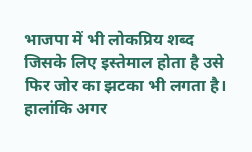भाजपा में भी लोकप्रिय शब्द जिसके लिए इस्तेमाल होता है उसे फिर जोर का झटका भी लगता है। हालांकि अगर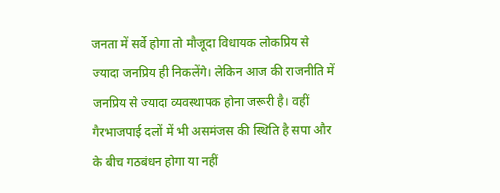जनता में सर्वे होगा तो मौजूदा विधायक लोकप्रिय से ज्यादा जनप्रिय ही निकलेंगे। लेकिन आज की राजनीति में जनप्रिय से ज्यादा व्यवस्थापक होना जरूरी है। वहीं गैरभाजपाई दलों में भी असमंजस की स्थिति है सपा और के बीच गठबंधन होगा या नहीं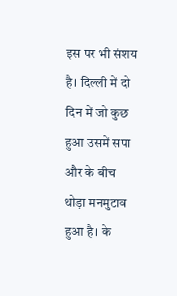इस पर भी संशय है। दिल्ली में दो दिन में जो कुछ हुआ उसमें सपा और के बीच थोड़ा मनमुटाव हुआ है। के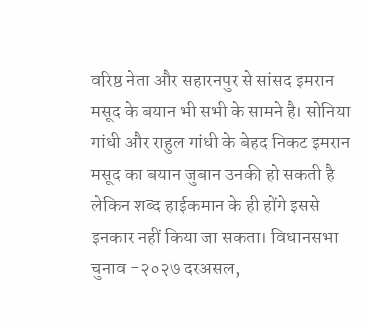वरिष्ठ नेता और सहारनपुर से सांसद इमरान मसूद के बयान भी सभी के सामने है। सोनिया गांधी और राहुल गांधी के बेहद निकट इमरान मसूद का बयान जुबान उनकी हो सकती है लेकिन शब्द हाईकमान के ही होंगे इससे इनकार नहीं किया जा सकता। विधानसभा चुनाव -२०२७ दरअसल,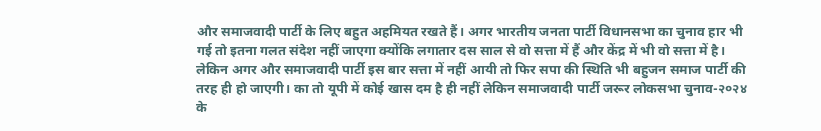और समाजवादी पार्टी के लिए बहुत अहमियत रखते हैं। अगर भारतीय जनता पार्टी विधानसभा का चुनाव हार भी गई तो इतना गलत संदेश नहीं जाएगा क्योंकि लगातार दस साल से वो सत्ता में हैं और केंद्र में भी वो सत्ता में है। लेकिन अगर और समाजवादी पार्टी इस बार सत्ता में नहीं आयी तो फिर सपा की स्थिति भी बहुजन समाज पार्टी की तरह ही हो जाएगी। का तो यूपी में कोई खास दम है ही नहीं लेकिन समाजवादी पार्टी जरूर लोकसभा चुनाव-२०२४ के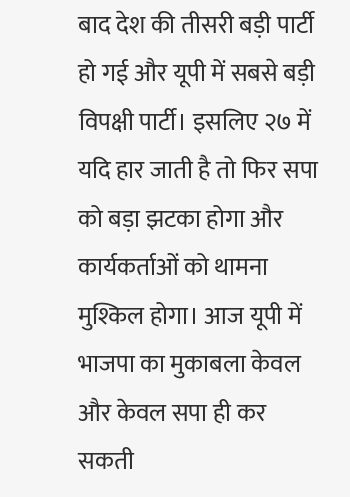बाद देश की तीसरी बड़ी पार्टी हो गई और यूपी में सबसे बड़ी विपक्षी पार्टी। इसलिए २७ में यदि हार जाती है तो फिर सपा को बड़ा झटका होगा और कार्यकर्ताओं को थामना मुश्किल होगा। आज यूपी में भाजपा का मुकाबला केवल और केवल सपा ही कर सकती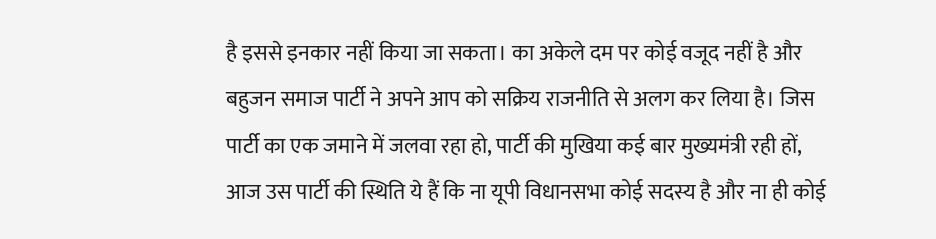है इससे इनकार नहीं किया जा सकता। का अकेले दम पर कोई वजूद नहीं है और बहुजन समाज पार्टी ने अपने आप को सक्रिय राजनीति से अलग कर लिया है। जिस पार्टी का एक जमाने में जलवा रहा हो, पार्टी की मुखिया कई बार मुख्यमंत्री रही हों, आज उस पार्टी की स्थिति ये हैं कि ना यूपी विधानसभा कोई सदस्य है और ना ही कोई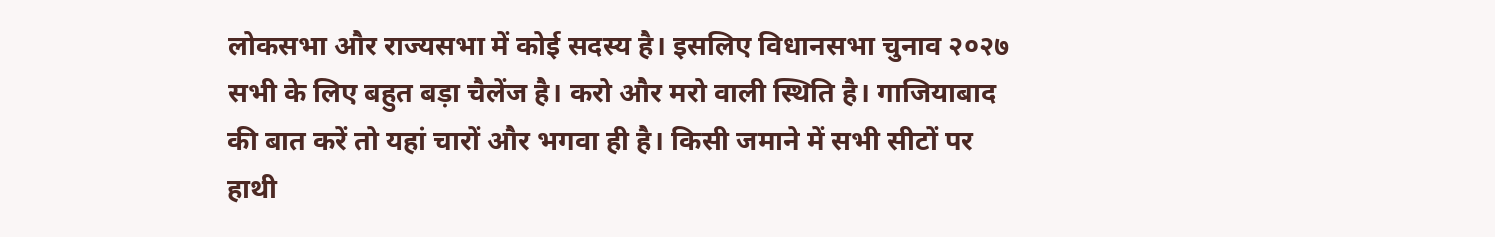लोकसभा और राज्यसभा में कोई सदस्य है। इसलिए विधानसभा चुनाव २०२७ सभी के लिए बहुत बड़ा चैलेंज है। करो और मरो वाली स्थिति है। गाजियाबाद की बात करें तो यहां चारों और भगवा ही है। किसी जमाने में सभी सीटों पर हाथी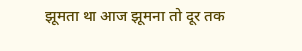झूमता था आज झूमना तो दूर तक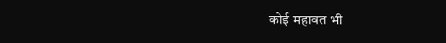कोई महावत भी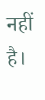नहीं है।